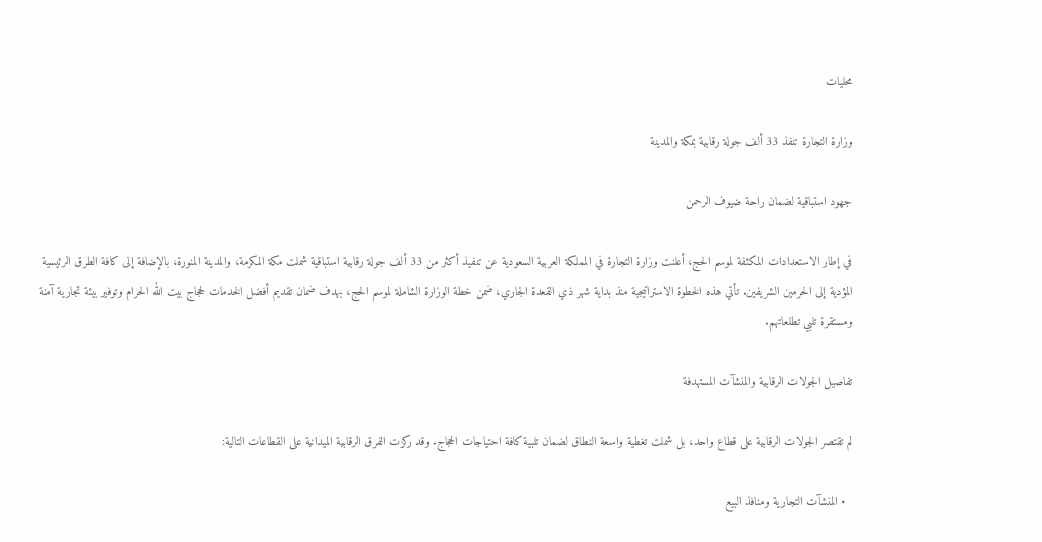محليات

وزارة التجارة تنفذ 33 ألف جولة رقابية بمكة والمدينة

جهود استباقية لضمان راحة ضيوف الرحمن

في إطار الاستعدادات المكثفة لموسم الحج، أعلنت وزارة التجارة في المملكة العربية السعودية عن تنفيذ أكثر من 33 ألف جولة رقابية استباقية شملت مكة المكرمة، والمدينة المنورة، بالإضافة إلى كافة الطرق الرئيسية المؤدية إلى الحرمين الشريفين. تأتي هذه الخطوة الاستراتيجية منذ بداية شهر ذي القعدة الجاري، ضمن خطة الوزارة الشاملة لموسم الحج، بهدف ضمان تقديم أفضل الخدمات لحجاج بيت الله الحرام وتوفير بيئة تجارية آمنة ومستقرة تلبي تطلعاتهم.

تفاصيل الجولات الرقابية والمنشآت المستهدفة

لم تقتصر الجولات الرقابية على قطاع واحد، بل شملت تغطية واسعة النطاق لضمان تلبية كافة احتياجات الحجاج. وقد ركزت الفرق الرقابية الميدانية على القطاعات التالية:

  • المنشآت التجارية ومنافذ البيع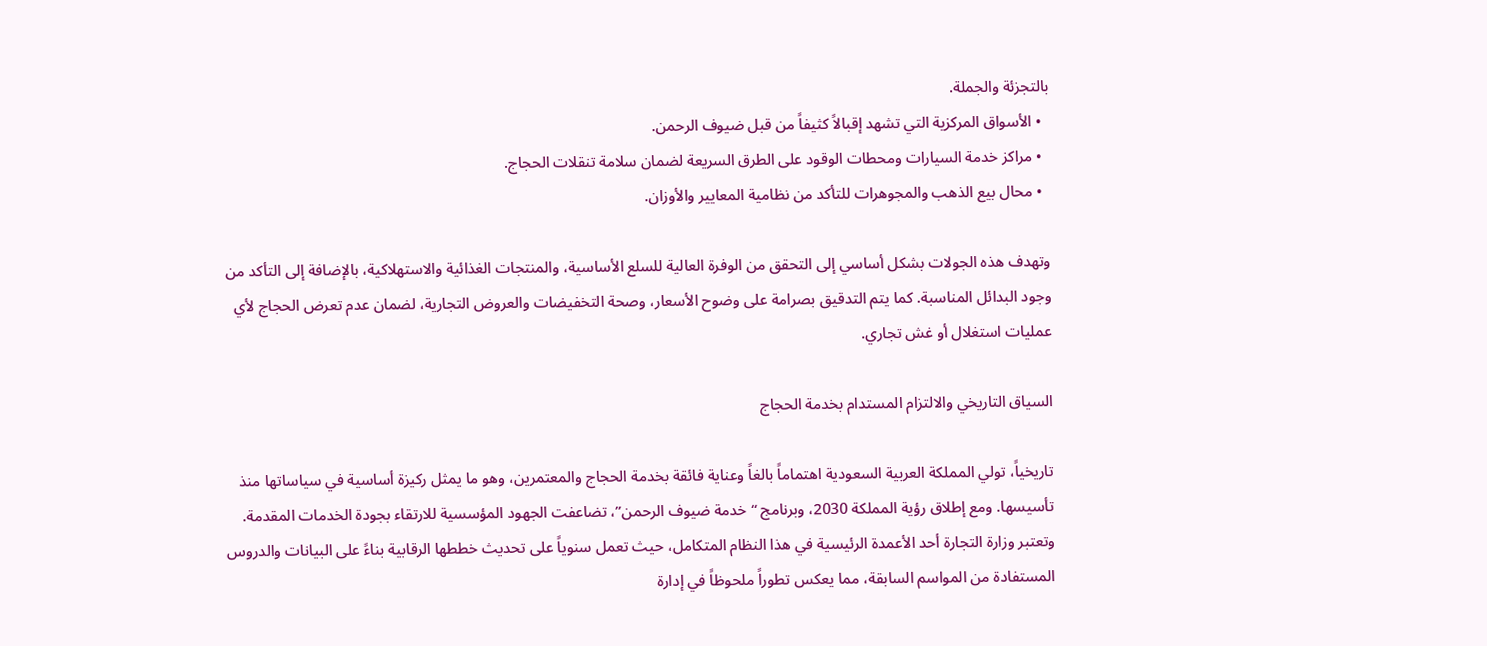بالتجزئة والجملة.
  • الأسواق المركزية التي تشهد إقبالاً كثيفاً من قبل ضيوف الرحمن.
  • مراكز خدمة السيارات ومحطات الوقود على الطرق السريعة لضمان سلامة تنقلات الحجاج.
  • محال بيع الذهب والمجوهرات للتأكد من نظامية المعايير والأوزان.

وتهدف هذه الجولات بشكل أساسي إلى التحقق من الوفرة العالية للسلع الأساسية، والمنتجات الغذائية والاستهلاكية، بالإضافة إلى التأكد من وجود البدائل المناسبة. كما يتم التدقيق بصرامة على وضوح الأسعار، وصحة التخفيضات والعروض التجارية، لضمان عدم تعرض الحجاج لأي عمليات استغلال أو غش تجاري.

السياق التاريخي والالتزام المستدام بخدمة الحجاج

تاريخياً، تولي المملكة العربية السعودية اهتماماً بالغاً وعناية فائقة بخدمة الحجاج والمعتمرين، وهو ما يمثل ركيزة أساسية في سياساتها منذ تأسيسها. ومع إطلاق رؤية المملكة 2030، وبرنامج “خدمة ضيوف الرحمن”، تضاعفت الجهود المؤسسية للارتقاء بجودة الخدمات المقدمة. وتعتبر وزارة التجارة أحد الأعمدة الرئيسية في هذا النظام المتكامل، حيث تعمل سنوياً على تحديث خططها الرقابية بناءً على البيانات والدروس المستفادة من المواسم السابقة، مما يعكس تطوراً ملحوظاً في إدارة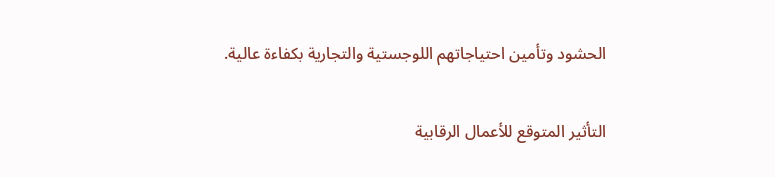الحشود وتأمين احتياجاتهم اللوجستية والتجارية بكفاءة عالية.

التأثير المتوقع للأعمال الرقابية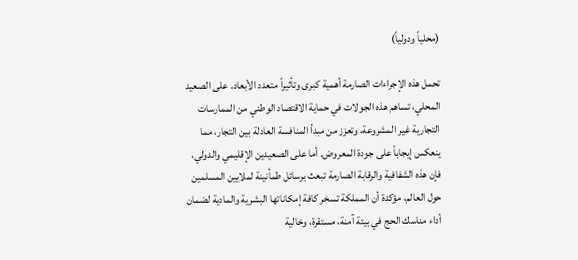(محلياً ودولياً)

تحمل هذه الإجراءات الصارمة أهمية كبرى وتأثيراً متعدد الأبعاد. على الصعيد المحلي، تساهم هذه الجولات في حماية الاقتصاد الوطني من الممارسات التجارية غير المشروعة، وتعزز من مبدأ المنافسة العادلة بين التجار، مما ينعكس إيجاباً على جودة المعروض. أما على الصعيدين الإقليمي والدولي، فإن هذه الشفافية والرقابة الصارمة تبعث برسائل طمأنينة لملايين المسلمين حول العالم، مؤكدة أن المملكة تسخر كافة إمكاناتها البشرية والمادية لضمان أداء مناسك الحج في بيئة آمنة، مستقرة، وخالية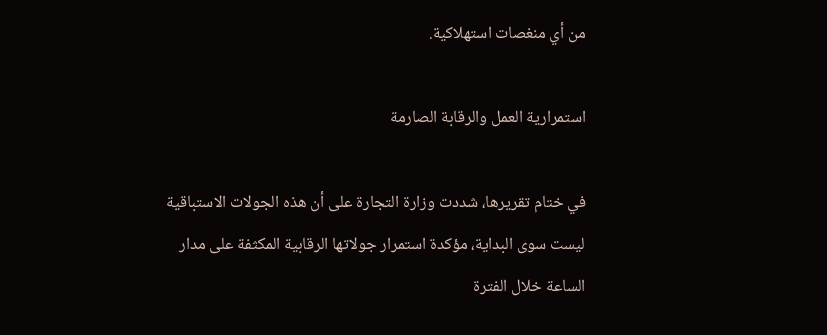من أي منغصات استهلاكية.

استمرارية العمل والرقابة الصارمة

في ختام تقريرها، شددت وزارة التجارة على أن هذه الجولات الاستباقية ليست سوى البداية، مؤكدة استمرار جولاتها الرقابية المكثفة على مدار الساعة خلال الفترة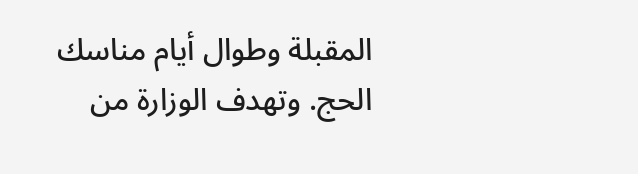المقبلة وطوال أيام مناسك الحج. وتهدف الوزارة من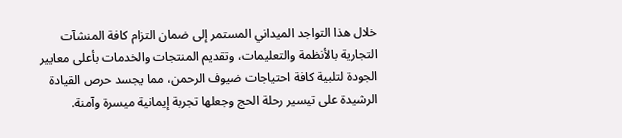خلال هذا التواجد الميداني المستمر إلى ضمان التزام كافة المنشآت التجارية بالأنظمة والتعليمات، وتقديم المنتجات والخدمات بأعلى معايير الجودة لتلبية كافة احتياجات ضيوف الرحمن، مما يجسد حرص القيادة الرشيدة على تيسير رحلة الحج وجعلها تجربة إيمانية ميسرة وآمنة.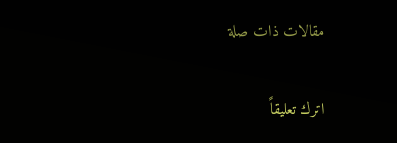مقالات ذات صلة

اترك تعليقاً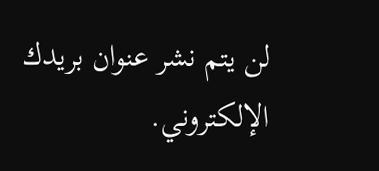لن يتم نشر عنوان بريدك الإلكتروني.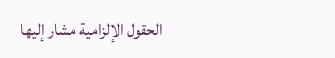الحقول الإلزامية مشار إليها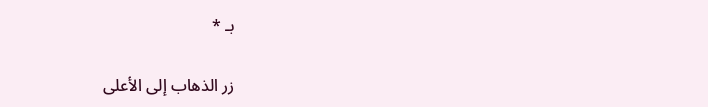بـ *

زر الذهاب إلى الأعلى